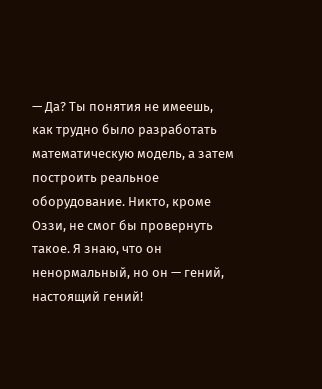— Да? Ты понятия не имеешь, как трудно было разработать математическую модель, а затем построить реальное оборудование. Никто, кроме Оззи, не смог бы провернуть такое. Я знаю, что он ненормальный, но он — гений, настоящий гений!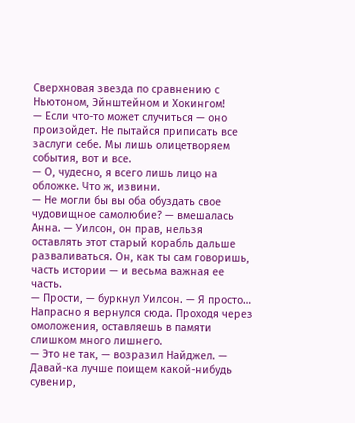Сверхновая звезда по сравнению с Ньютоном, Эйнштейном и Хокингом!
— Если что-то может случиться — оно произойдет. Не пытайся приписать все заслуги себе. Мы лишь олицетворяем события, вот и все.
— О, чудесно, я всего лишь лицо на обложке. Что ж, извини.
— Не могли бы вы оба обуздать свое чудовищное самолюбие? — вмешалась Анна. — Уилсон, он прав, нельзя оставлять этот старый корабль дальше разваливаться. Он, как ты сам говоришь, часть истории — и весьма важная ее часть.
— Прости, — буркнул Уилсон. — Я просто… Напрасно я вернулся сюда. Проходя через омоложения, оставляешь в памяти слишком много лишнего.
— Это не так, — возразил Найджел. — Давай-ка лучше поищем какой-нибудь сувенир,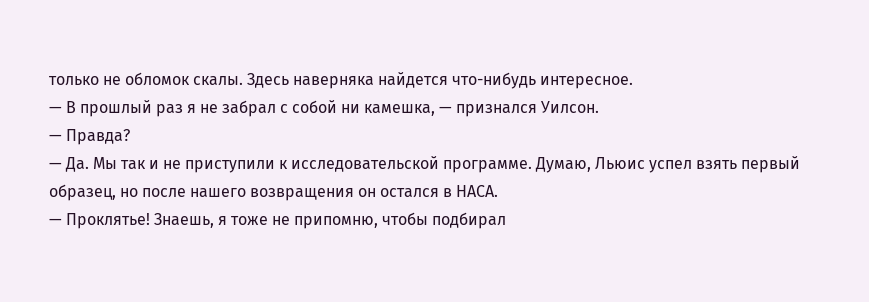только не обломок скалы. Здесь наверняка найдется что-нибудь интересное.
— В прошлый раз я не забрал с собой ни камешка, — признался Уилсон.
— Правда?
— Да. Мы так и не приступили к исследовательской программе. Думаю, Льюис успел взять первый образец, но после нашего возвращения он остался в НАСА.
— Проклятье! Знаешь, я тоже не припомню, чтобы подбирал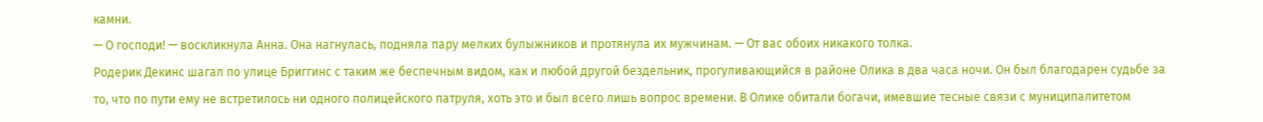камни.
— О господи! — воскликнула Анна. Она нагнулась, подняла пару мелких булыжников и протянула их мужчинам. — От вас обоих никакого толка.
Родерик Декинс шагал по улице Бриггинс с таким же беспечным видом, как и любой другой бездельник, прогуливающийся в районе Олика в два часа ночи. Он был благодарен судьбе за то, что по пути ему не встретилось ни одного полицейского патруля, хоть это и был всего лишь вопрос времени. В Олике обитали богачи, имевшие тесные связи с муниципалитетом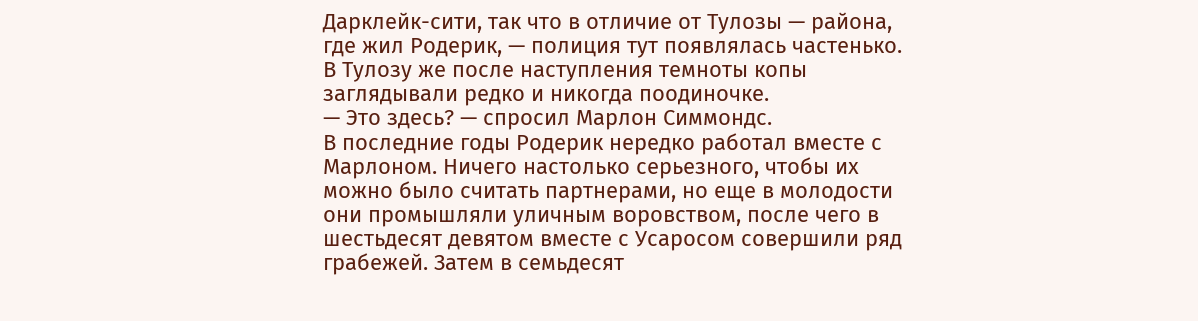Дарклейк-сити, так что в отличие от Тулозы — района, где жил Родерик, — полиция тут появлялась частенько. В Тулозу же после наступления темноты копы заглядывали редко и никогда поодиночке.
— Это здесь? — спросил Марлон Симмондс.
В последние годы Родерик нередко работал вместе с Марлоном. Ничего настолько серьезного, чтобы их можно было считать партнерами, но еще в молодости они промышляли уличным воровством, после чего в шестьдесят девятом вместе с Усаросом совершили ряд грабежей. Затем в семьдесят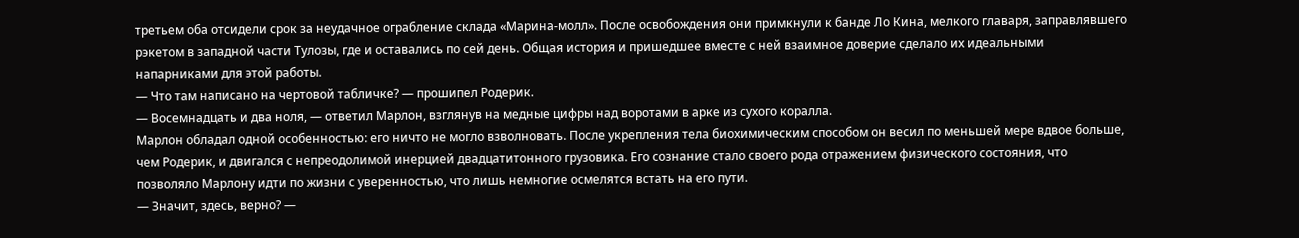третьем оба отсидели срок за неудачное ограбление склада «Марина-молл». После освобождения они примкнули к банде Ло Кина, мелкого главаря, заправлявшего рэкетом в западной части Тулозы, где и оставались по сей день. Общая история и пришедшее вместе с ней взаимное доверие сделало их идеальными напарниками для этой работы.
— Что там написано на чертовой табличке? — прошипел Родерик.
— Восемнадцать и два ноля, — ответил Марлон, взглянув на медные цифры над воротами в арке из сухого коралла.
Марлон обладал одной особенностью: его ничто не могло взволновать. После укрепления тела биохимическим способом он весил по меньшей мере вдвое больше, чем Родерик, и двигался с непреодолимой инерцией двадцатитонного грузовика. Его сознание стало своего рода отражением физического состояния, что позволяло Марлону идти по жизни с уверенностью, что лишь немногие осмелятся встать на его пути.
— Значит, здесь, верно? —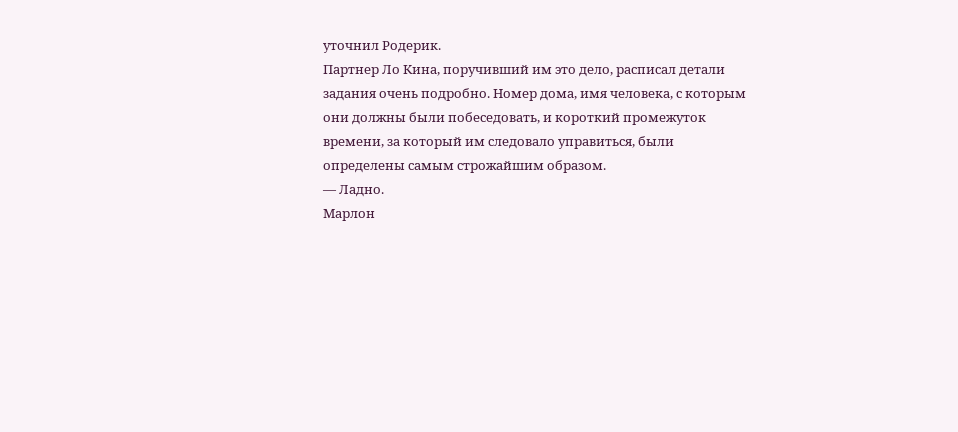уточнил Родерик.
Партнер Ло Кина, поручивший им это дело, расписал детали задания очень подробно. Номер дома, имя человека, с которым они должны были побеседовать, и короткий промежуток времени, за который им следовало управиться, были определены самым строжайшим образом.
— Ладно.
Марлон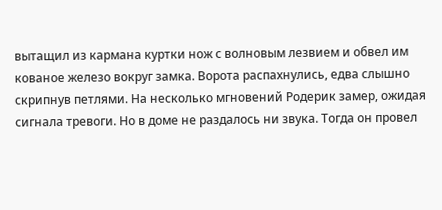вытащил из кармана куртки нож с волновым лезвием и обвел им кованое железо вокруг замка. Ворота распахнулись, едва слышно скрипнув петлями. На несколько мгновений Родерик замер, ожидая сигнала тревоги. Но в доме не раздалось ни звука. Тогда он провел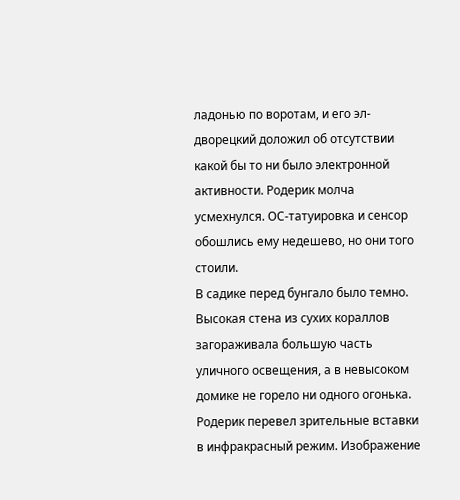ладонью по воротам, и его эл-дворецкий доложил об отсутствии какой бы то ни было электронной активности. Родерик молча усмехнулся. ОС-татуировка и сенсор обошлись ему недешево, но они того стоили.
В садике перед бунгало было темно. Высокая стена из сухих кораллов загораживала большую часть уличного освещения, а в невысоком домике не горело ни одного огонька. Родерик перевел зрительные вставки в инфракрасный режим. Изображение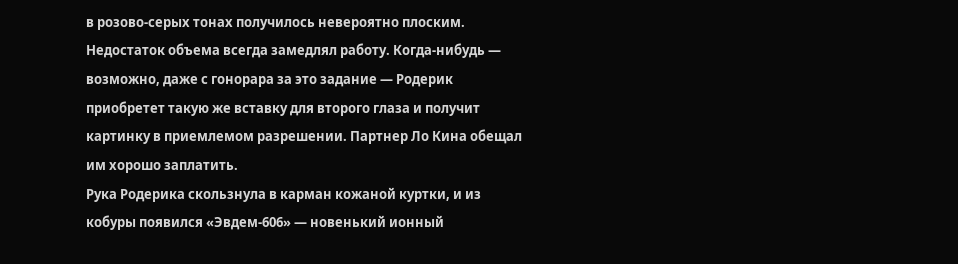в розово-серых тонах получилось невероятно плоским. Недостаток объема всегда замедлял работу. Когда-нибудь — возможно, даже с гонорара за это задание — Родерик приобретет такую же вставку для второго глаза и получит картинку в приемлемом разрешении. Партнер Ло Кина обещал им хорошо заплатить.
Рука Родерика скользнула в карман кожаной куртки, и из кобуры появился «Эвдем-606» — новенький ионный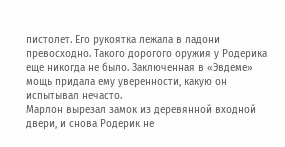пистолет. Его рукоятка лежала в ладони превосходно. Такого дорогого оружия у Родерика еще никогда не было. Заключенная в «Эвдеме» мощь придала ему уверенности, какую он испытывал нечасто.
Марлон вырезал замок из деревянной входной двери, и снова Родерик не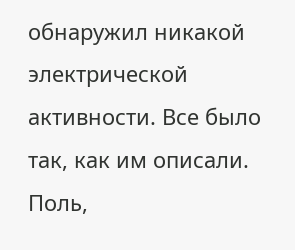обнаружил никакой электрической активности. Все было так, как им описали. Поль,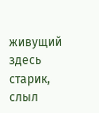живущий здесь старик, слыл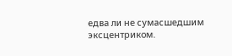едва ли не сумасшедшим эксцентриком.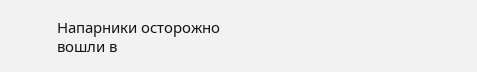Напарники осторожно вошли в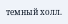темный холл.